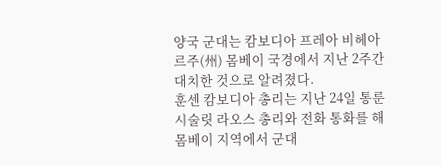양국 군대는 캄보디아 프레아 비헤아르주(州) 몸베이 국경에서 지난 2주간 대치한 것으로 알려졌다.
훈센 캄보디아 총리는 지난 24일 통룬 시술릿 라오스 총리와 전화 통화를 해 몸베이 지역에서 군대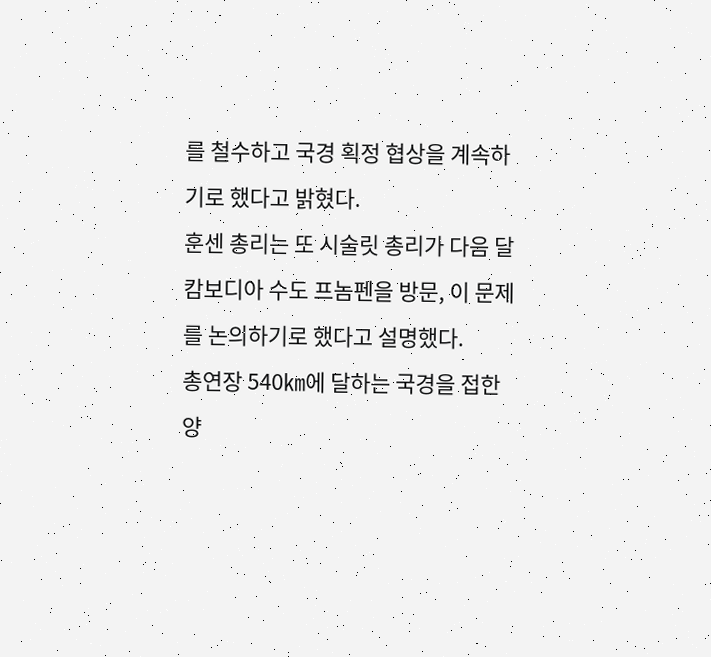를 철수하고 국경 획정 협상을 계속하기로 했다고 밝혔다.
훈센 총리는 또 시술릿 총리가 다음 달 캄보디아 수도 프놈펜을 방문, 이 문제를 논의하기로 했다고 설명했다.
총연장 540㎞에 달하는 국경을 접한 양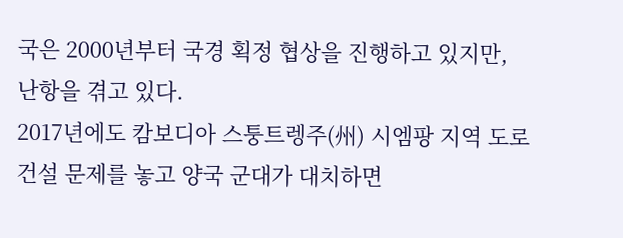국은 2000년부터 국경 획정 협상을 진행하고 있지만, 난항을 겪고 있다.
2017년에도 캄보디아 스퉁트렝주(州) 시엠팡 지역 도로 건설 문제를 놓고 양국 군대가 대치하면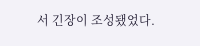서 긴장이 조성됐었다.